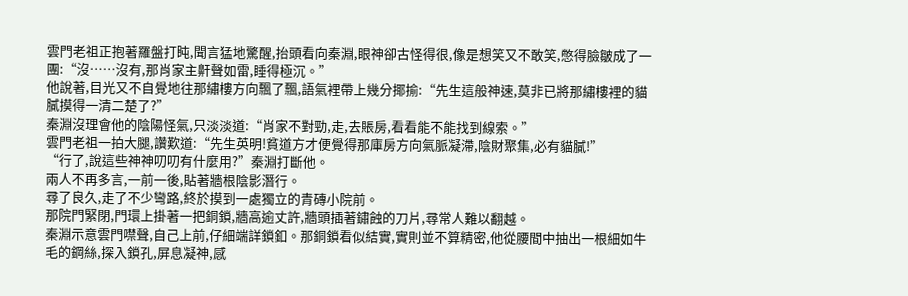雲門老祖正抱著羅盤打盹,聞言猛地驚醒,抬頭看向秦淵,眼神卻古怪得很,像是想笑又不敢笑,憋得臉皺成了一團:“沒……沒有,那肖家主鼾聲如雷,睡得極沉。”
他說著,目光又不自覺地往那繡樓方向飄了飄,語氣裡帶上幾分揶揄:“先生這般神速,莫非已將那繡樓裡的貓膩摸得一清二楚了?”
秦淵沒理會他的陰陽怪氣,只淡淡道:“肖家不對勁,走,去賬房,看看能不能找到線索。”
雲門老祖一拍大腿,讚歎道:“先生英明!貧道方才便覺得那庫房方向氣脈凝滯,陰財聚集,必有貓膩!”
“行了,說這些神神叨叨有什麼用?”秦淵打斷他。
兩人不再多言,一前一後,貼著牆根陰影潛行。
尋了良久,走了不少彎路,終於摸到一處獨立的青磚小院前。
那院門緊閉,門環上掛著一把銅鎖,牆高逾丈許,牆頭插著鏽蝕的刀片,尋常人難以翻越。
秦淵示意雲門噤聲,自己上前,仔細端詳鎖釦。那銅鎖看似結實,實則並不算精密,他從腰間中抽出一根細如牛毛的鋼絲,探入鎖孔,屏息凝神,感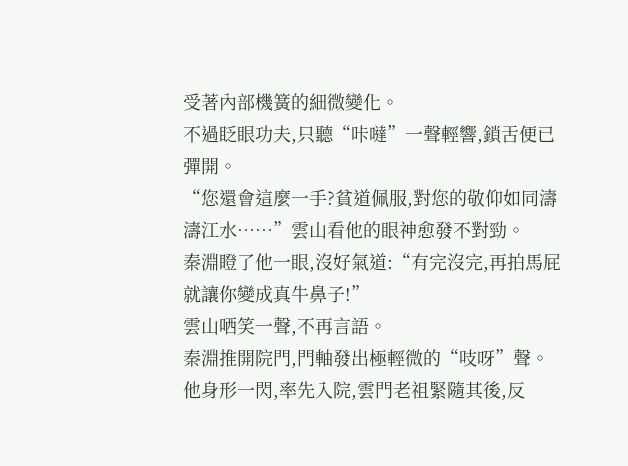受著內部機簧的細微變化。
不過眨眼功夫,只聽“咔噠”一聲輕響,鎖舌便已彈開。
“您還會這麼一手?貧道佩服,對您的敬仰如同濤濤江水……”雲山看他的眼神愈發不對勁。
秦淵瞪了他一眼,沒好氣道:“有完沒完,再拍馬屁就讓你變成真牛鼻子!”
雲山哂笑一聲,不再言語。
秦淵推開院門,門軸發出極輕微的“吱呀”聲。
他身形一閃,率先入院,雲門老祖緊隨其後,反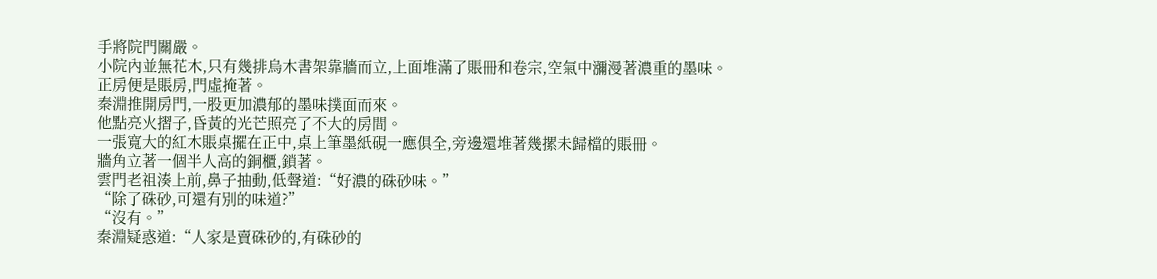手將院門關嚴。
小院內並無花木,只有幾排烏木書架靠牆而立,上面堆滿了賬冊和卷宗,空氣中瀰漫著濃重的墨味。
正房便是賬房,門虛掩著。
秦淵推開房門,一股更加濃郁的墨味撲面而來。
他點亮火摺子,昏黃的光芒照亮了不大的房間。
一張寬大的紅木賬桌擺在正中,桌上筆墨紙硯一應俱全,旁邊還堆著幾摞未歸檔的賬冊。
牆角立著一個半人高的銅櫃,鎖著。
雲門老祖湊上前,鼻子抽動,低聲道:“好濃的硃砂味。”
“除了硃砂,可還有別的味道?”
“沒有。”
秦淵疑惑道:“人家是賣硃砂的,有硃砂的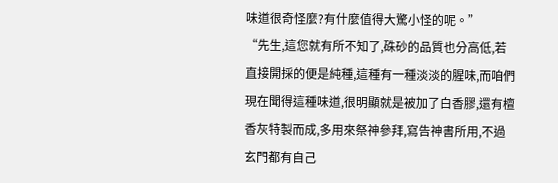味道很奇怪麼?有什麼值得大驚小怪的呢。”
“先生,這您就有所不知了,硃砂的品質也分高低,若直接開採的便是純種,這種有一種淡淡的腥味,而咱們現在聞得這種味道,很明顯就是被加了白香膠,還有檀香灰特製而成,多用來祭神參拜,寫告神書所用,不過玄門都有自己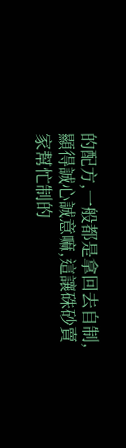的配方,一般都是拿回去自制,顯得誠心誠意嘛,這讓硃砂賣家幫忙制的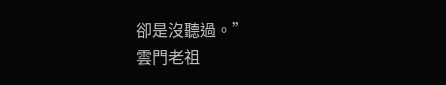卻是沒聽過。”
雲門老祖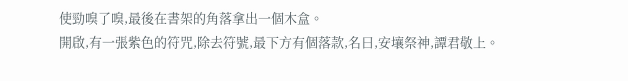使勁嗅了嗅,最後在書架的角落拿出一個木盒。
開啟,有一張紫色的符咒,除去符號,最下方有個落款,名曰,安壤祭神,譚君敬上。